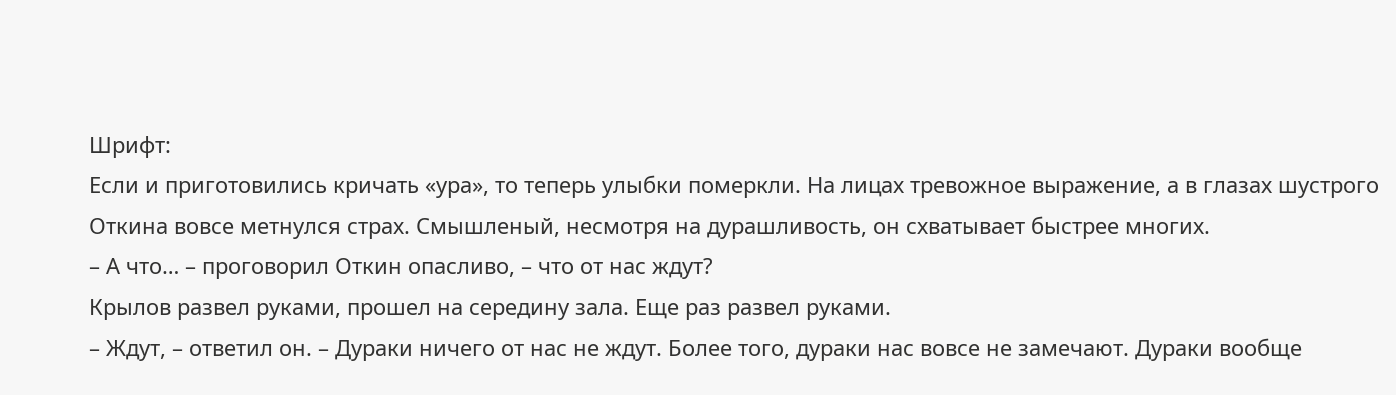Шрифт:
Если и приготовились кричать «ура», то теперь улыбки померкли. На лицах тревожное выражение, а в глазах шустрого Откина вовсе метнулся страх. Смышленый, несмотря на дурашливость, он схватывает быстрее многих.
– А что… – проговорил Откин опасливо, – что от нас ждут?
Крылов развел руками, прошел на середину зала. Еще раз развел руками.
– Ждут, – ответил он. – Дураки ничего от нас не ждут. Более того, дураки нас вовсе не замечают. Дураки вообще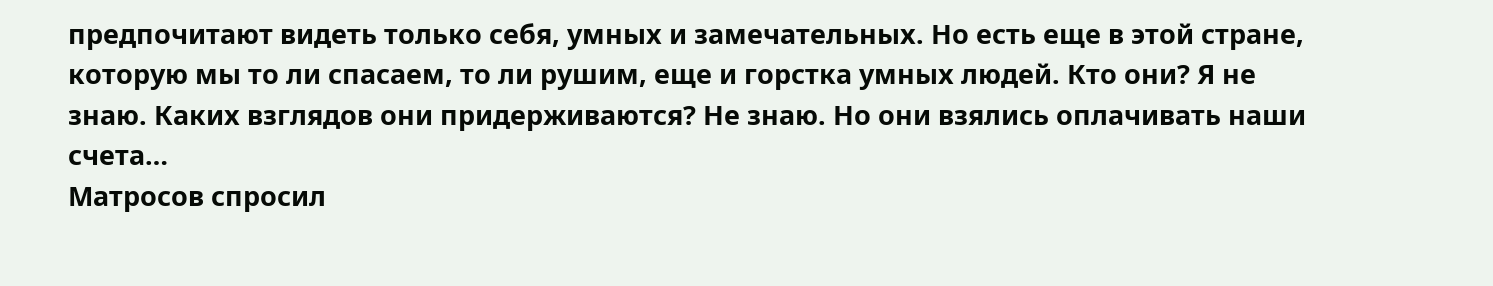предпочитают видеть только себя, умных и замечательных. Но есть еще в этой стране, которую мы то ли спасаем, то ли рушим, еще и горстка умных людей. Кто они? Я не знаю. Каких взглядов они придерживаются? Не знаю. Но они взялись оплачивать наши счета…
Матросов спросил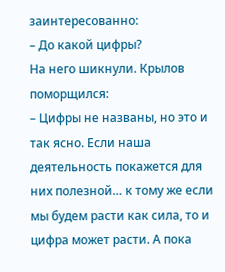заинтересованно:
– До какой цифры?
На него шикнули. Крылов поморщился:
– Цифры не названы, но это и так ясно. Если наша деятельность покажется для них полезной… к тому же если мы будем расти как сила, то и цифра может расти. А пока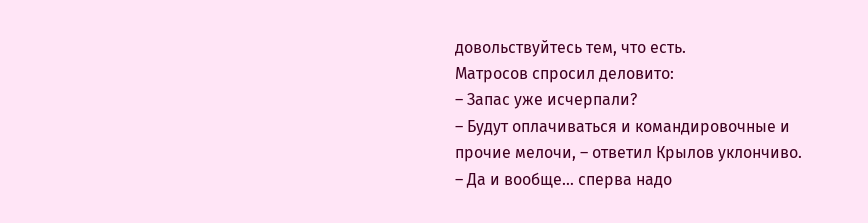довольствуйтесь тем, что есть.
Матросов спросил деловито:
– Запас уже исчерпали?
– Будут оплачиваться и командировочные и прочие мелочи, – ответил Крылов уклончиво. – Да и вообще… сперва надо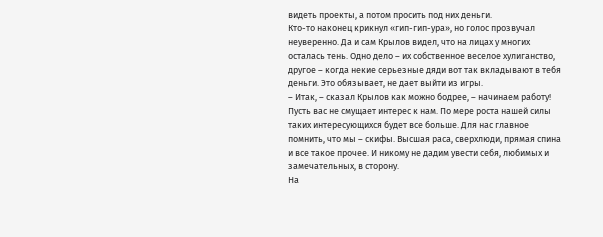видеть проекты, а потом просить под них деньги.
Кто-то наконец крикнул «гип-гип-ура», но голос прозвучал неуверенно. Да и сам Крылов видел, что на лицах у многих осталась тень. Одно дело – их собственное веселое хулиганство, другое – когда некие серьезные дяди вот так вкладывают в тебя деньги. Это обязывает, не дает выйти из игры.
– Итак, – сказал Крылов как можно бодрее, – начинаем работу! Пусть вас не смущает интерес к нам. По мере роста нашей силы таких интересующихся будет все больше. Для нас главное помнить, что мы – скифы. Высшая раса, сверхлюди, прямая спина и все такое прочее. И никому не дадим увести себя, любимых и замечательных, в сторону.
На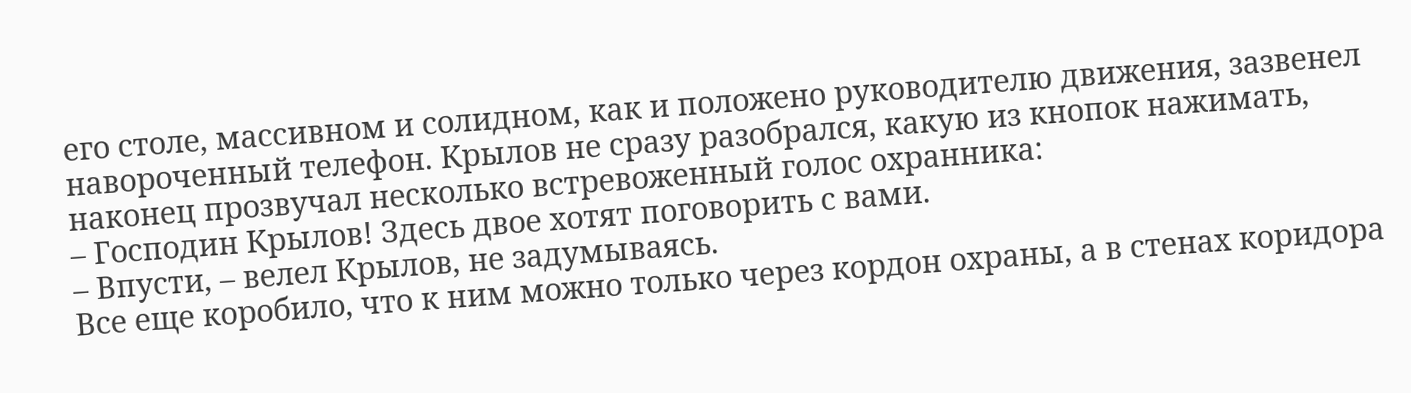его столе, массивном и солидном, как и положено руководителю движения, зазвенел навороченный телефон. Крылов не сразу разобрался, какую из кнопок нажимать, наконец прозвучал несколько встревоженный голос охранника:
– Господин Крылов! Здесь двое хотят поговорить с вами.
– Впусти, – велел Крылов, не задумываясь.
Все еще коробило, что к ним можно только через кордон охраны, а в стенах коридора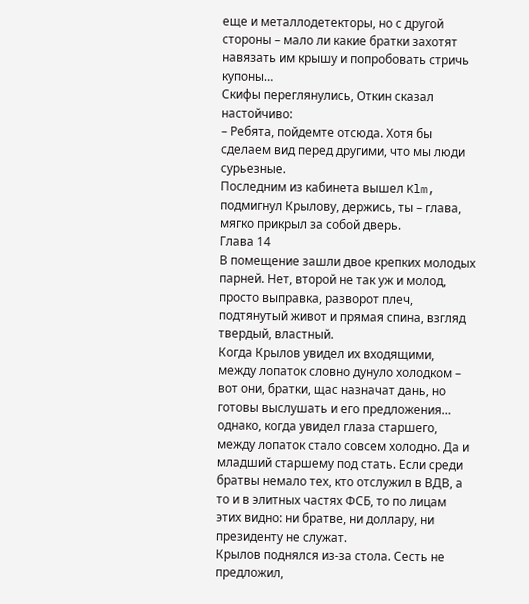еще и металлодетекторы, но с другой стороны – мало ли какие братки захотят навязать им крышу и попробовать стричь купоны…
Скифы переглянулись, Откин сказал настойчиво:
– Ребята, пойдемте отсюда. Хотя бы сделаем вид перед другими, что мы люди сурьезные.
Последним из кабинета вышел Klm, подмигнул Крылову, держись, ты – глава, мягко прикрыл за собой дверь.
Глава 14
В помещение зашли двое крепких молодых парней. Нет, второй не так уж и молод, просто выправка, разворот плеч, подтянутый живот и прямая спина, взгляд твердый, властный.
Когда Крылов увидел их входящими, между лопаток словно дунуло холодком – вот они, братки, щас назначат дань, но готовы выслушать и его предложения… однако, когда увидел глаза старшего, между лопаток стало совсем холодно. Да и младший старшему под стать. Если среди братвы немало тех, кто отслужил в ВДВ, а то и в элитных частях ФСБ, то по лицам этих видно: ни братве, ни доллару, ни президенту не служат.
Крылов поднялся из-за стола. Сесть не предложил,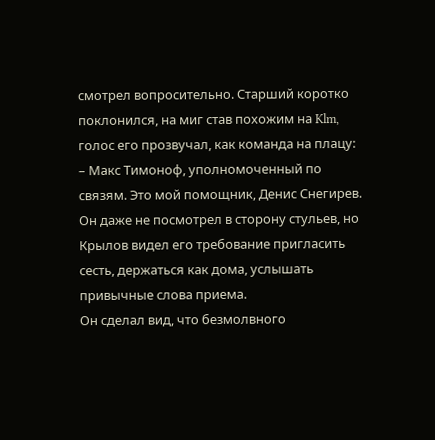смотрел вопросительно. Старший коротко поклонился, на миг став похожим на Klm, голос его прозвучал, как команда на плацу:
– Макс Тимоноф, уполномоченный по связям. Это мой помощник, Денис Снегирев.
Он даже не посмотрел в сторону стульев, но Крылов видел его требование пригласить сесть, держаться как дома, услышать привычные слова приема.
Он сделал вид, что безмолвного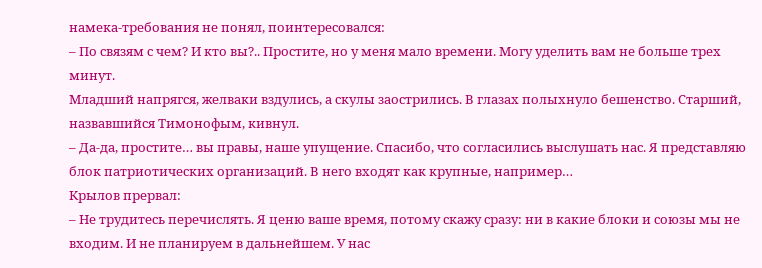намека-требования не понял, поинтересовался:
– По связям с чем? И кто вы?.. Простите, но у меня мало времени. Могу уделить вам не больше трех минут.
Младший напрягся, желваки вздулись, а скулы заострились. В глазах полыхнуло бешенство. Старший, назвавшийся Тимонофым, кивнул.
– Да-да, простите… вы правы, наше упущение. Спасибо, что согласились выслушать нас. Я представляю блок патриотических организаций. В него входят как крупные, например…
Крылов прервал:
– Не трудитесь перечислять. Я ценю ваше время, потому скажу сразу: ни в какие блоки и союзы мы не входим. И не планируем в дальнейшем. У нас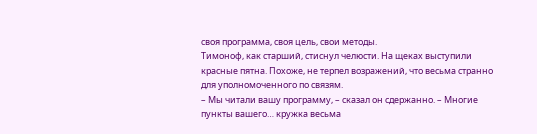своя программа, своя цель, свои методы.
Тимоноф, как старший, стиснул челюсти. На щеках выступили красные пятна. Похоже, не терпел возражений, что весьма странно для уполномоченного по связям.
– Мы читали вашу программу, – сказал он сдержанно. – Многие пункты вашего… кружка весьма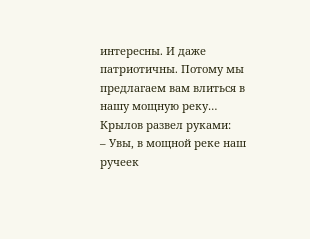интересны. И даже патриотичны. Потому мы предлагаем вам влиться в нашу мощную реку…
Крылов развел руками:
– Увы, в мощной реке наш ручеек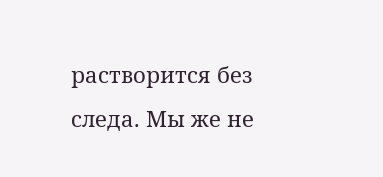растворится без следа. Мы же не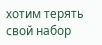хотим терять свой набор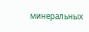минеральных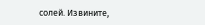солей. Извините,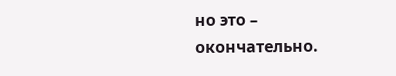но это – окончательно.